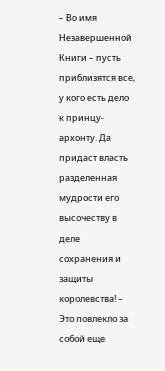– Во имя Незавершенной Книги – пусть приблизятся все, у кого есть дело к принцу-архонту. Да придаст власть разделенная мудрости его высочеству в деле сохранения и защиты королевства! – Это повлекло за собой еще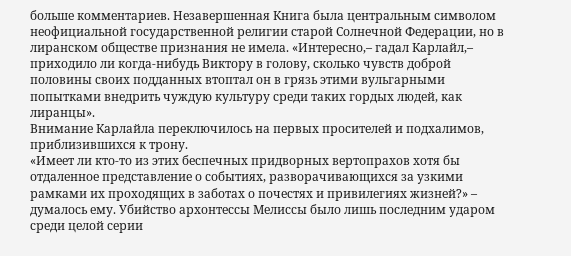больше комментариев. Незавершенная Книга была центральным символом неофициальной государственной религии старой Солнечной Федерации, но в лиранском обществе признания не имела. «Интересно,– гадал Карлайл,– приходило ли когда-нибудь Виктору в голову, сколько чувств доброй половины своих подданных втоптал он в грязь этими вульгарными попытками внедрить чуждую культуру среди таких гордых людей, как лиранцы».
Внимание Карлайла переключилось на первых просителей и подхалимов, приблизившихся к трону.
«Имеет ли кто-то из этих беспечных придворных вертопрахов хотя бы отдаленное представление о событиях, разворачивающихся за узкими рамками их проходящих в заботах о почестях и привилегиях жизней?» – думалось ему. Убийство архонтессы Мелиссы было лишь последним ударом среди целой серии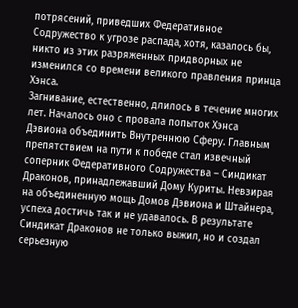потрясений, приведших Федеративное Содружество к угрозе распада, хотя, казалось бы, никто из этих разряженных придворных не изменился со времени великого правления принца Хэнса.
Загнивание, естественно, длилось в течение многих лет. Началось оно с провала попыток Хэнса Дэвиона объединить Внутреннюю Сферу. Главным препятствием на пути к победе стал извечный соперник Федеративного Содружества – Синдикат Драконов, принадлежавший Дому Куриты. Невзирая на объединенную мощь Домов Дэвиона и Штайнера, успеха достичь так и не удавалось. В результате Синдикат Драконов не только выжил, но и создал серьезную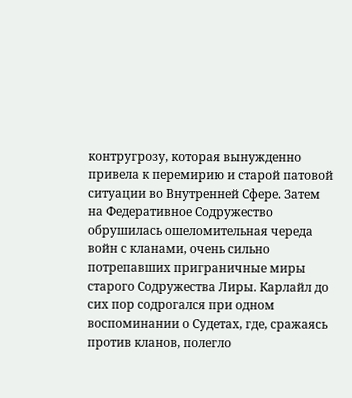контругрозу, которая вынужденно привела к перемирию и старой патовой ситуации во Внутренней Сфере. Затем на Федеративное Содружество обрушилась ошеломительная череда войн с кланами, очень сильно потрепавших приграничные миры старого Содружества Лиры. Карлайл до сих пор содрогался при одном воспоминании о Судетах, где, сражаясь против кланов, полегло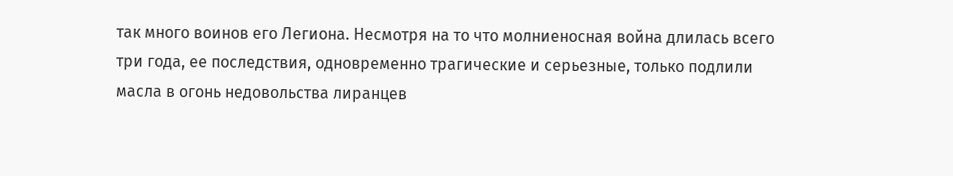так много воинов его Легиона. Несмотря на то что молниеносная война длилась всего три года, ее последствия, одновременно трагические и серьезные, только подлили масла в огонь недовольства лиранцев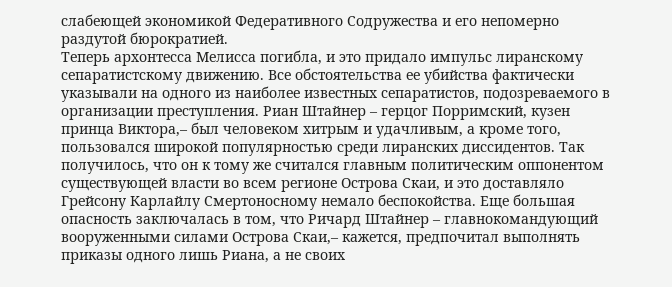слабеющей экономикой Федеративного Содружества и его непомерно раздутой бюрократией.
Теперь архонтесса Мелисса погибла, и это придало импульс лиранскому сепаратистскому движению. Все обстоятельства ее убийства фактически указывали на одного из наиболее известных сепаратистов, подозреваемого в организации преступления. Риан Штайнер – герцог Порримский, кузен принца Виктора,– был человеком хитрым и удачливым, а кроме того, пользовался широкой популярностью среди лиранских диссидентов. Так получилось, что он к тому же считался главным политическим оппонентом существующей власти во всем регионе Острова Скаи, и это доставляло Грейсону Карлайлу Смертоносному немало беспокойства. Еще большая опасность заключалась в том, что Ричард Штайнер – главнокомандующий вооруженными силами Острова Скаи,– кажется, предпочитал выполнять приказы одного лишь Риана, а не своих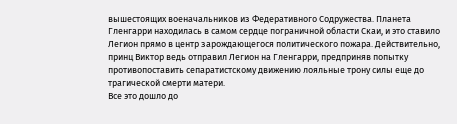вышестоящих военачальников из Федеративного Содружества. Планета Гленгарри находилась в самом сердце пограничной области Скаи, и это ставило Легион прямо в центр зарождающегося политического пожара. Действительно, принц Виктор ведь отправил Легион на Гленгарри, предприняв попытку противопоставить сепаратистскому движению лояльные трону силы еще до трагической смерти матери.
Все это дошло до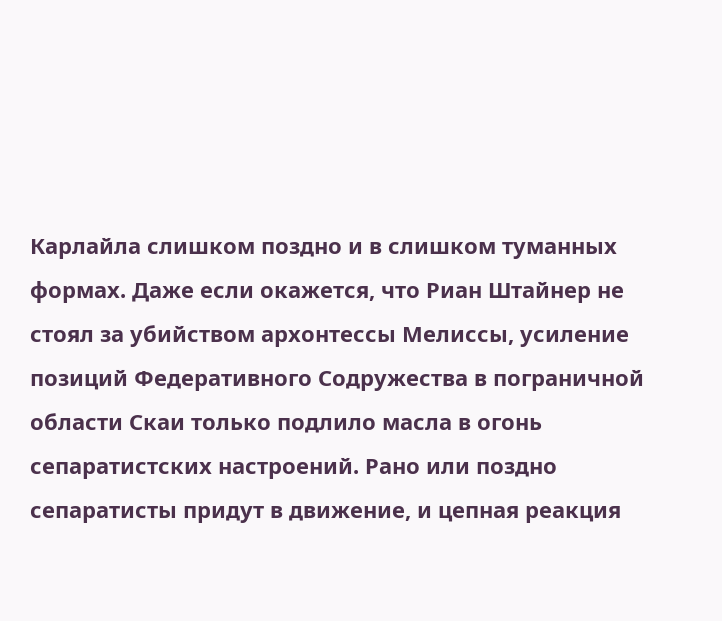Карлайла слишком поздно и в слишком туманных формах. Даже если окажется, что Риан Штайнер не стоял за убийством архонтессы Мелиссы, усиление позиций Федеративного Содружества в пограничной области Скаи только подлило масла в огонь сепаратистских настроений. Рано или поздно сепаратисты придут в движение, и цепная реакция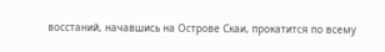восстаний, начавшись на Острове Скаи, прокатится по всему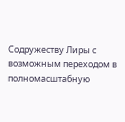Содружеству Лиры с возможным переходом в полномасштабную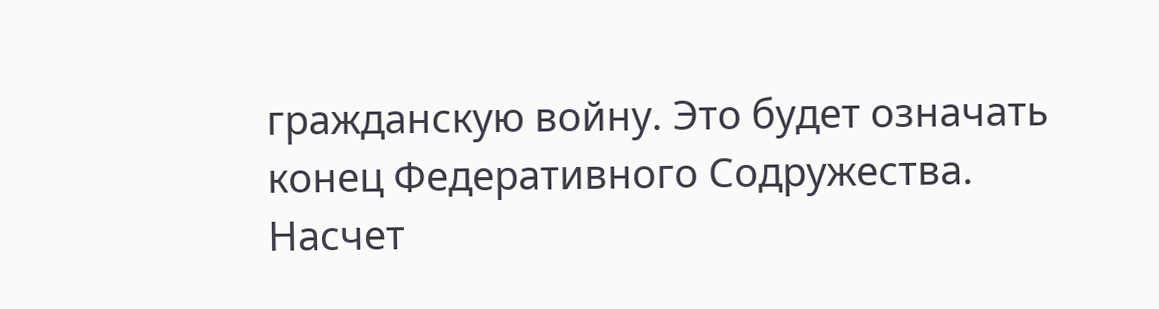гражданскую войну. Это будет означать конец Федеративного Содружества. Насчет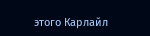этого Карлайл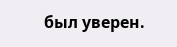был уверен.